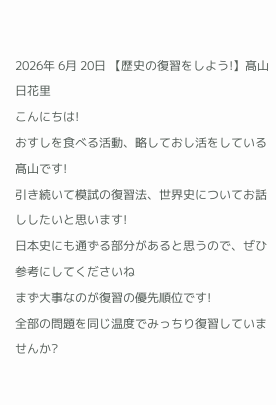2026年 6月 20日 【歴史の復習をしよう!】髙山日花里
こんにちは!
おすしを食べる活動、略しておし活をしている
髙山です!
引き続いて模試の復習法、世界史についてお話ししたいと思います!
日本史にも通ずる部分があると思うので、ぜひ参考にしてくださいね
まず大事なのが復習の優先順位です!
全部の問題を同じ温度でみっちり復習していませんか?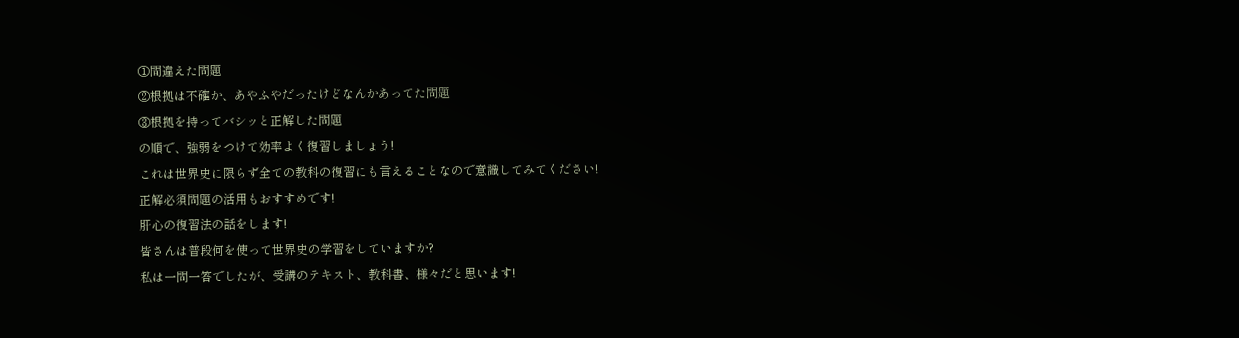①間違えた問題
②根拠は不確か、あやふやだったけどなんかあってた問題
③根拠を持ってバシッと正解した問題
の順で、強弱をつけて効率よく復習しましょう!
これは世界史に限らず全ての教科の復習にも言えることなので意識してみてください!
正解必須問題の活用もおすすめです!
肝心の復習法の話をします!
皆さんは普段何を使って世界史の学習をしていますか?
私は一問一答でしたが、受講のテキスト、教科書、様々だと思います!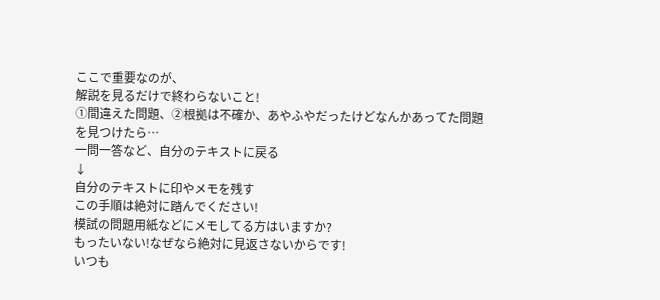ここで重要なのが、
解説を見るだけで終わらないこと!
①間違えた問題、②根拠は不確か、あやふやだったけどなんかあってた問題
を見つけたら…
一問一答など、自分のテキストに戻る
↓
自分のテキストに印やメモを残す
この手順は絶対に踏んでください!
模試の問題用紙などにメモしてる方はいますか?
もったいない!なぜなら絶対に見返さないからです!
いつも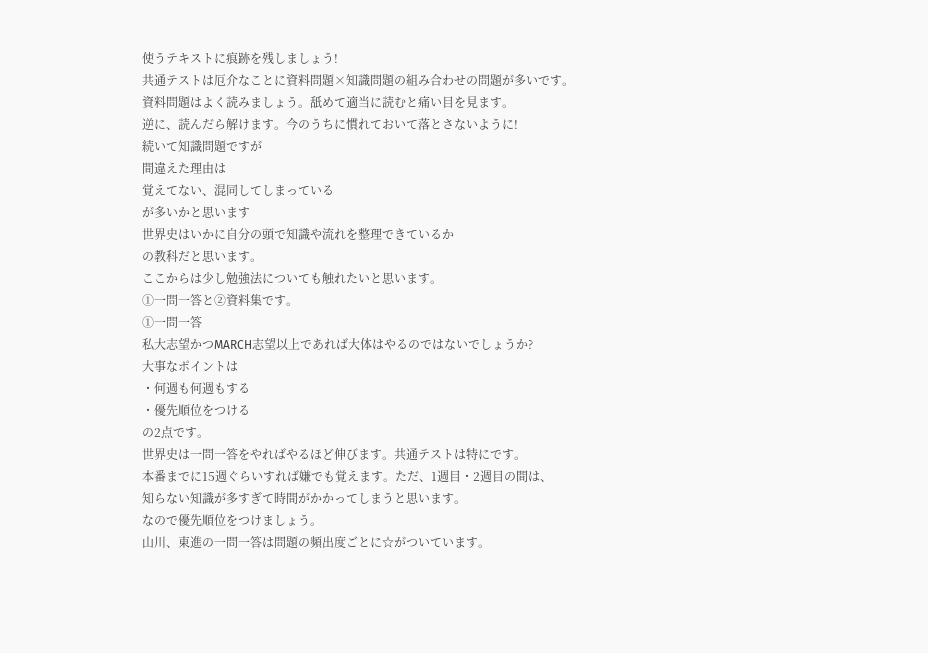使うテキストに痕跡を残しましょう!
共通テストは厄介なことに資料問題×知識問題の組み合わせの問題が多いです。
資料問題はよく読みましょう。舐めて適当に読むと痛い目を見ます。
逆に、読んだら解けます。今のうちに慣れておいて落とさないように!
続いて知識問題ですが
間違えた理由は
覚えてない、混同してしまっている
が多いかと思います
世界史はいかに自分の頭で知識や流れを整理できているか
の教科だと思います。
ここからは少し勉強法についても触れたいと思います。
①一問一答と②資料集です。
①一問一答
私大志望かつMARCH志望以上であれば大体はやるのではないでしょうか?
大事なポイントは
・何週も何週もする
・優先順位をつける
の2点です。
世界史は一問一答をやればやるほど伸びます。共通テストは特にです。
本番までに15週ぐらいすれば嫌でも覚えます。ただ、1週目・2週目の間は、
知らない知識が多すぎて時間がかかってしまうと思います。
なので優先順位をつけましょう。
山川、東進の一問一答は問題の頻出度ごとに☆がついています。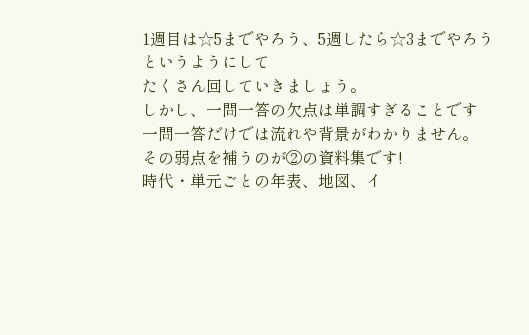1週目は☆5までやろう、5週したら☆3までやろう
というようにして
たくさん回していきましょう。
しかし、一問一答の欠点は単調すぎることです
一問一答だけでは流れや背景がわかりません。
その弱点を補うのが②の資料集です!
時代・単元ごとの年表、地図、イ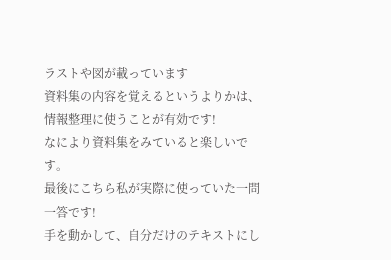ラストや図が載っています
資料集の内容を覚えるというよりかは、
情報整理に使うことが有効です!
なにより資料集をみていると楽しいです。
最後にこちら私が実際に使っていた一問一答です!
手を動かして、自分だけのテキストにし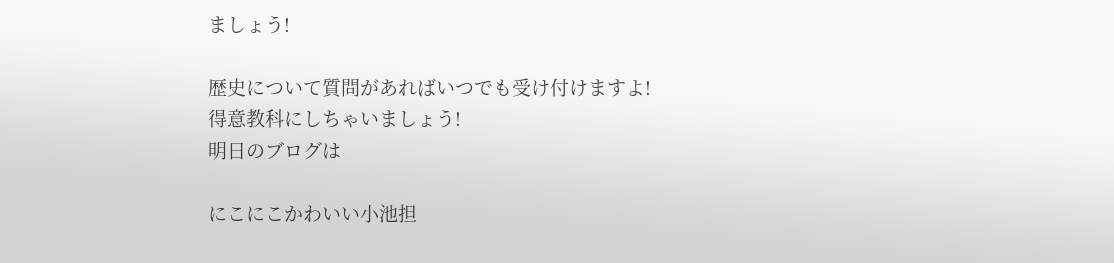ましょう!

歴史について質問があればいつでも受け付けますよ!
得意教科にしちゃいましょう!
明日のブログは

にこにこかわいい小池担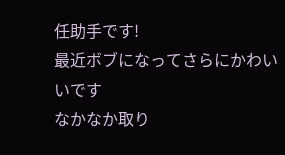任助手です!
最近ボブになってさらにかわいいです
なかなか取り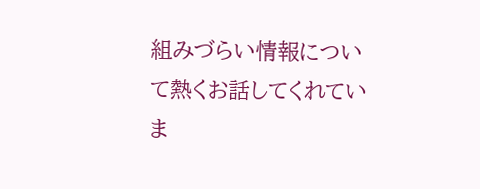組みづらい情報について熱くお話してくれていま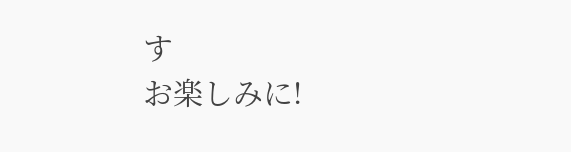す
お楽しみに!